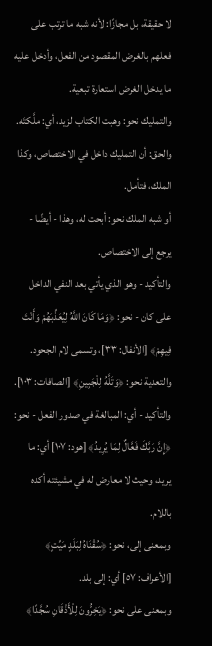لا حقيقة، بل مجازًا: لأنه شبه ما ترتب على فعلهم بالغرض المقصود من الفعل، وأدخل عليه ما يدخل الغرض استعارة تبعية.
والتمليك نحو: وهبت الكتاب لزيد، أي: ملَّكتَه.
والحق: أن التمليك داخل في الاختصاص، وكذا الملك، فتأمل.
أو شبه الملك نحو: أبحت له، وهذا - أيضًا - يرجع إلى الاختصاص.
والتأكيد - وهو الذي يأتي بعد النفي الداخل على كان - نحو: ﴿وَمَا كَانَ اللَّهُ لِيُعَذِّبَهُمْ وَأَنْتَ فِيهِمْ﴾ [الأنفال: ٣٣]، وتسمى لام الجحود.
والتعدية نحو: ﴿وَتَلَّهُ لِلْجَبِينِ﴾ [الصافات: ١٠٣].
والتأكيد - أي: المبالغة في صدور الفعل - نحو: ﴿إِنَّ رَبَّكَ فَعَّالٌ لِمَا يُرِيدُ﴾ [هود: ١٠٧] أي: ما يريد، وحيث لا معارض له في مشيئته أكده باللام.
وبمعنى إلى، نحو: ﴿سُقْنَاهُ لِبَلَدٍ مَيِّتٍ﴾ [الأعراف: ٥٧] أي: إلى بلد.
وبمعنى على نحو: ﴿يَخِرُّونَ لِلْأَذْقَانِ سُجَّدًا﴾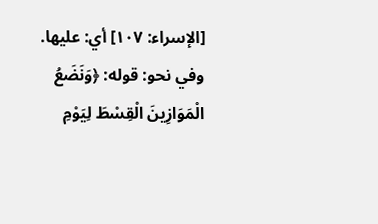[الإسراء: ١٠٧] أي: عليها.
وفي نحو: قوله: ﴿وَنَضَعُ الْمَوَازِينَ الْقِسْطَ لِيَوْمِ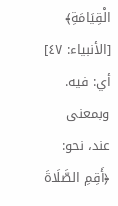الْقِيَامَةِ﴾ [الأنبياء: ٤٧] أي: فيه.
وبمعنى عند، نحو: ﴿أَقِمِ الصَّلَاةَ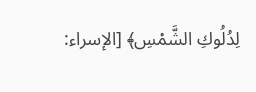لِدُلُوكِ الشَّمْسِ﴾ [الإسراء: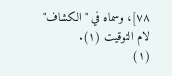٧٨]، وسماه في "الكشاف" لام التوقيت (١).
(١)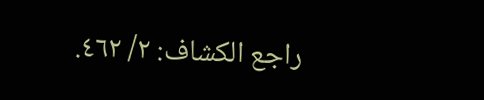راجع الكشاف: ٢/ ٤٦٢.